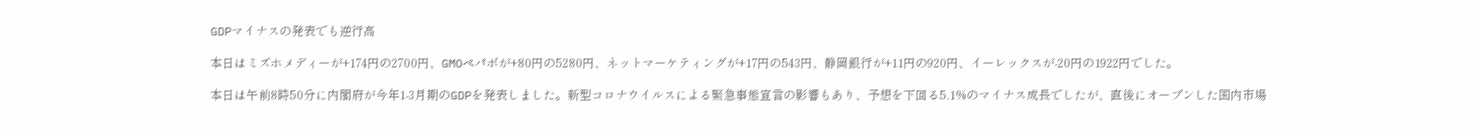GDPマイナスの発表でも逆行高

本日はミズホメディーが+174円の2700円、GMOペパボが+80円の5280円、ネットマーケティングが+17円の543円、静岡銀行が+11円の920円、イーレックスが-20円の1922円でした。

本日は午前8時50分に内閣府が今年1-3月期のGDPを発表しました。新型コロナウイルスによる緊急事態宣言の影響もあり、予想を下回る5.1%のマイナス成長でしたが、直後にオープンした国内市場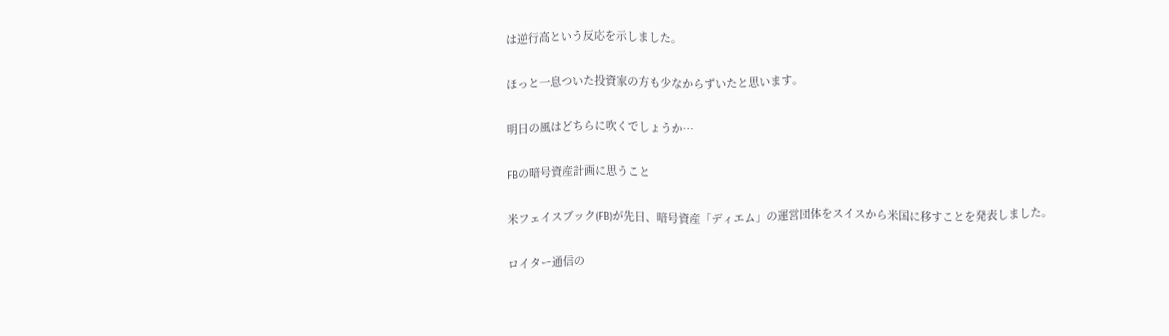は逆行高という反応を示しました。

ほっと一息ついた投資家の方も少なからずいたと思います。

明日の風はどちらに吹くでしょうか…

FBの暗号資産計画に思うこと

米フェイスブック(FB)が先日、暗号資産「ディエム」の運営団体をスイスから米国に移すことを発表しました。

ロイター通信の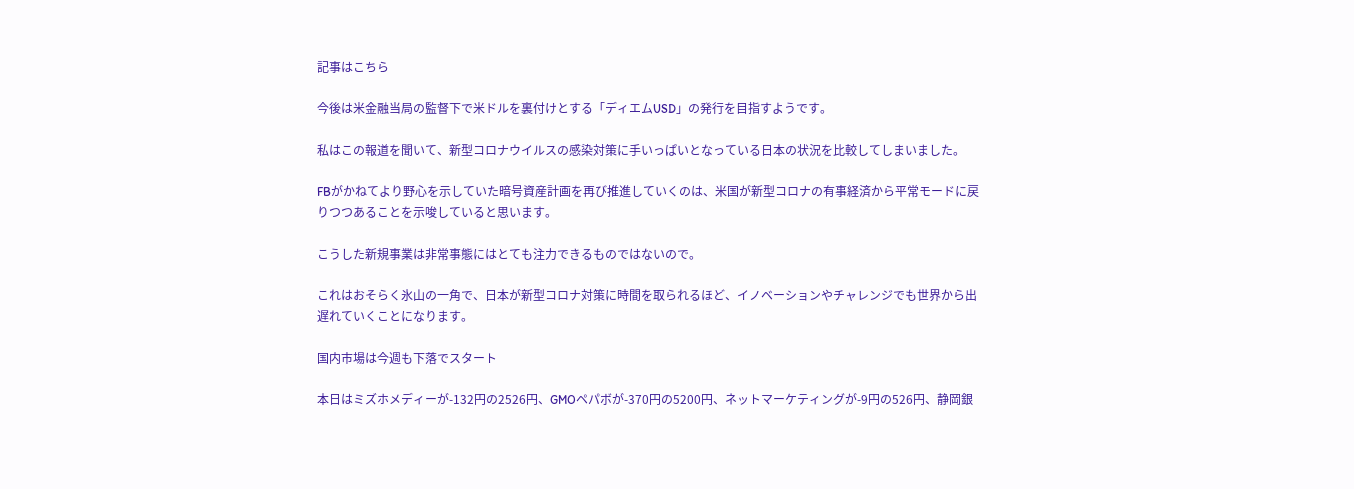記事はこちら

今後は米金融当局の監督下で米ドルを裏付けとする「ディエムUSD」の発行を目指すようです。

私はこの報道を聞いて、新型コロナウイルスの感染対策に手いっぱいとなっている日本の状況を比較してしまいました。

FBがかねてより野心を示していた暗号資産計画を再び推進していくのは、米国が新型コロナの有事経済から平常モードに戻りつつあることを示唆していると思います。

こうした新規事業は非常事態にはとても注力できるものではないので。

これはおそらく氷山の一角で、日本が新型コロナ対策に時間を取られるほど、イノベーションやチャレンジでも世界から出遅れていくことになります。

国内市場は今週も下落でスタート

本日はミズホメディーが-132円の2526円、GMOペパボが-370円の5200円、ネットマーケティングが-9円の526円、静岡銀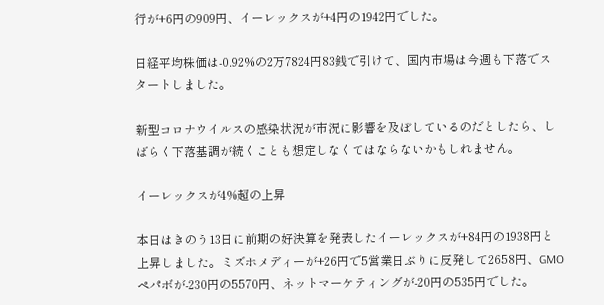行が+6円の909円、イーレックスが+4円の1942円でした。

日経平均株価は-0.92%の2万7824円83銭で引けて、国内市場は今週も下落でスタートしました。

新型コロナウイルスの感染状況が市況に影響を及ぼしているのだとしたら、しばらく下落基調が続くことも想定しなくてはならないかもしれません。

イーレックスが4%超の上昇

本日はきのう13日に前期の好決算を発表したイーレックスが+84円の1938円と上昇しました。ミズホメディーが+26円で5営業日ぶりに反発して2658円、GMOペパボが-230円の5570円、ネットマーケティングが-20円の535円でした。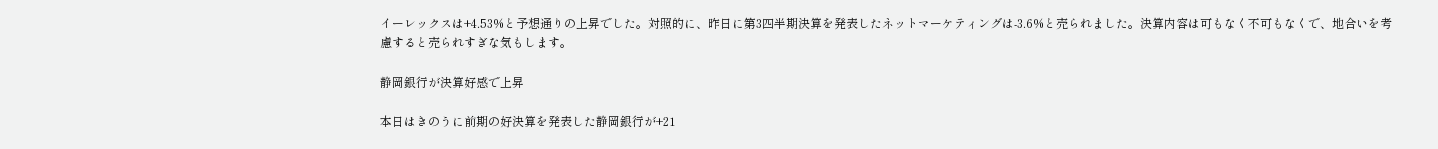イーレックスは+4.53%と予想通りの上昇でした。対照的に、昨日に第3四半期決算を発表したネットマーケティングは-3.6%と売られました。決算内容は可もなく不可もなくで、地合いを考慮すると売られすぎな気もします。

静岡銀行が決算好感で上昇

本日はきのうに前期の好決算を発表した静岡銀行が+21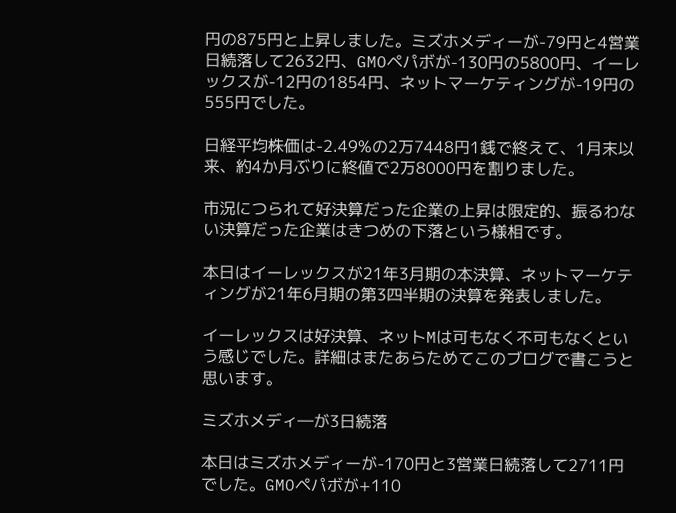円の875円と上昇しました。ミズホメディーが-79円と4営業日続落して2632円、GMOペパボが-130円の5800円、イーレックスが-12円の1854円、ネットマーケティングが-19円の555円でした。

日経平均株価は-2.49%の2万7448円1銭で終えて、1月末以来、約4か月ぶりに終値で2万8000円を割りました。

市況につられて好決算だった企業の上昇は限定的、振るわない決算だった企業はきつめの下落という様相です。

本日はイーレックスが21年3月期の本決算、ネットマーケティングが21年6月期の第3四半期の決算を発表しました。

イーレックスは好決算、ネットMは可もなく不可もなくという感じでした。詳細はまたあらためてこのブログで書こうと思います。

ミズホメディ―が3日続落

本日はミズホメディーが-170円と3営業日続落して2711円でした。GMOペパボが+110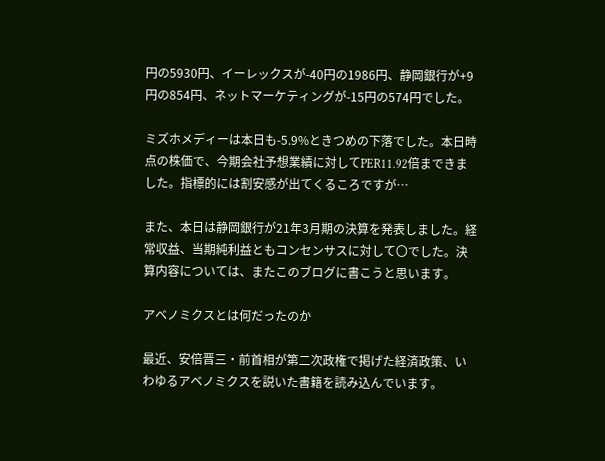円の5930円、イーレックスが-40円の1986円、静岡銀行が+9円の854円、ネットマーケティングが-15円の574円でした。

ミズホメディーは本日も-5.9%ときつめの下落でした。本日時点の株価で、今期会社予想業績に対してPER11.92倍まできました。指標的には割安感が出てくるころですが…

また、本日は静岡銀行が21年3月期の決算を発表しました。経常収益、当期純利益ともコンセンサスに対して〇でした。決算内容については、またこのブログに書こうと思います。

アベノミクスとは何だったのか

最近、安倍晋三・前首相が第二次政権で掲げた経済政策、いわゆるアベノミクスを説いた書籍を読み込んでいます。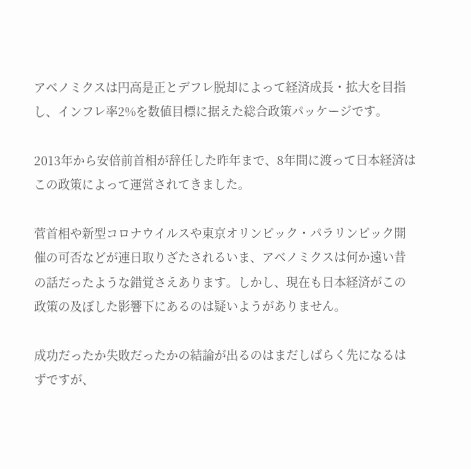アベノミクスは円高是正とデフレ脱却によって経済成長・拡大を目指し、インフレ率2%を数値目標に据えた総合政策パッケージです。

2013年から安倍前首相が辞任した昨年まで、8年間に渡って日本経済はこの政策によって運営されてきました。

菅首相や新型コロナウイルスや東京オリンピック・パラリンピック開催の可否などが連日取りざたされるいま、アベノミクスは何か遠い昔の話だったような錯覚さえあります。しかし、現在も日本経済がこの政策の及ぼした影響下にあるのは疑いようがありません。

成功だったか失敗だったかの結論が出るのはまだしばらく先になるはずですが、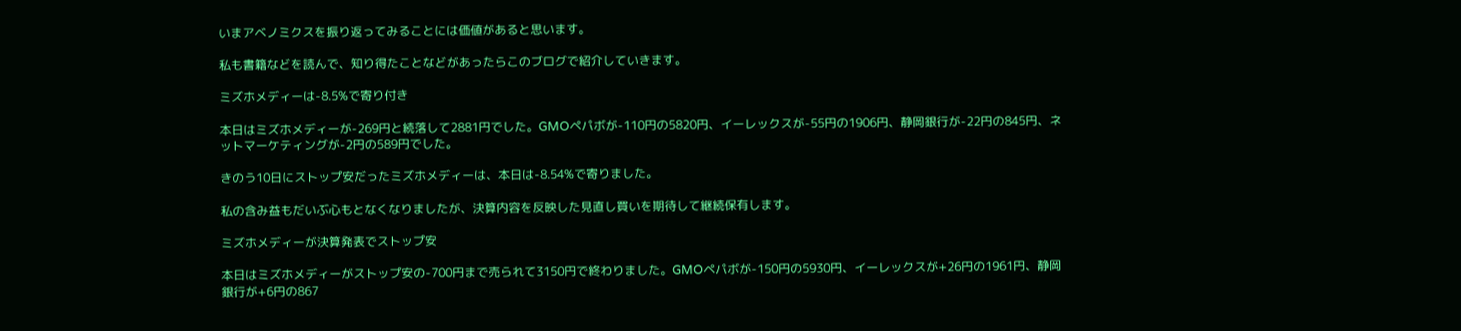いまアベノミクスを振り返ってみることには価値があると思います。

私も書籍などを読んで、知り得たことなどがあったらこのブログで紹介していきます。

ミズホメディーは-8.5%で寄り付き

本日はミズホメディーが-269円と続落して2881円でした。GMOペパボが-110円の5820円、イーレックスが-55円の1906円、静岡銀行が-22円の845円、ネットマーケティングが-2円の589円でした。

きのう10日にストップ安だったミズホメディーは、本日は-8.54%で寄りました。

私の含み益もだいぶ心もとなくなりましたが、決算内容を反映した見直し買いを期待して継続保有します。

ミズホメディーが決算発表でストップ安

本日はミズホメディーがストップ安の-700円まで売られて3150円で終わりました。GMOペパボが-150円の5930円、イーレックスが+26円の1961円、静岡銀行が+6円の867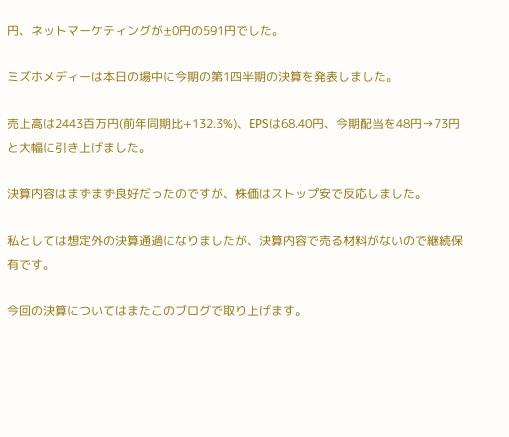円、ネットマーケティングが±0円の591円でした。

ミズホメディーは本日の場中に今期の第1四半期の決算を発表しました。

売上高は2443百万円(前年同期比+132.3%)、EPSは68.40円、今期配当を48円→73円と大幅に引き上げました。

決算内容はまずまず良好だったのですが、株価はストップ安で反応しました。

私としては想定外の決算通過になりましたが、決算内容で売る材料がないので継続保有です。

今回の決算についてはまたこのブログで取り上げます。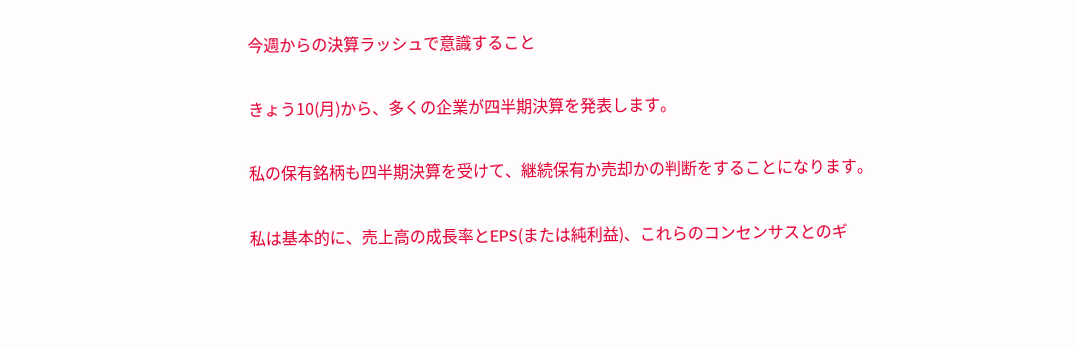今週からの決算ラッシュで意識すること

きょう10(月)から、多くの企業が四半期決算を発表します。

私の保有銘柄も四半期決算を受けて、継続保有か売却かの判断をすることになります。

私は基本的に、売上高の成長率とEPS(または純利益)、これらのコンセンサスとのギ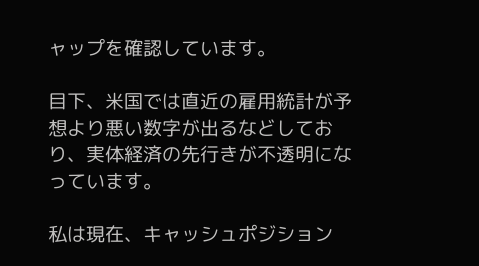ャップを確認しています。

目下、米国では直近の雇用統計が予想より悪い数字が出るなどしており、実体経済の先行きが不透明になっています。

私は現在、キャッシュポジション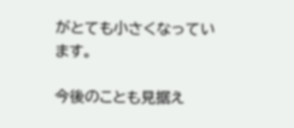がとても小さくなっています。

今後のことも見据え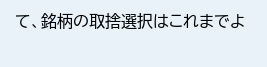て、銘柄の取捨選択はこれまでよ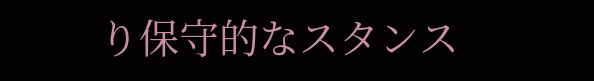り保守的なスタンス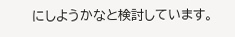にしようかなと検討しています。